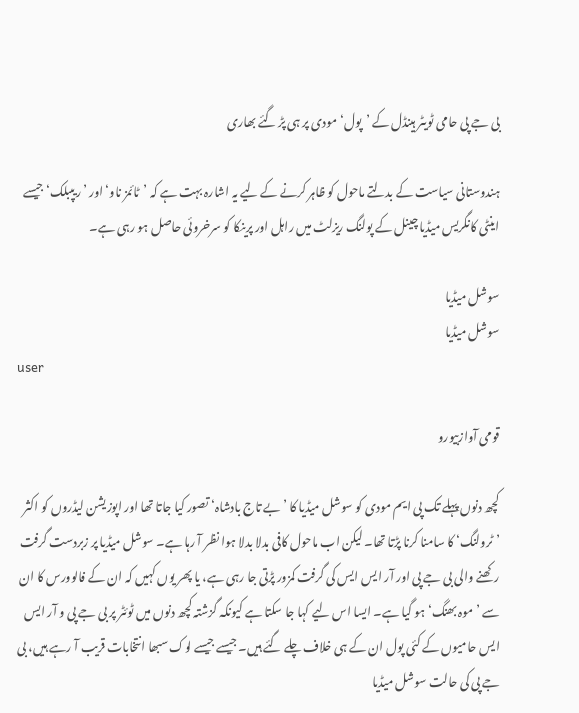بی جے پی حامی ٹویٹر ہینڈل کے ’پول‘مودی پر ہی پڑ گئے بھاری

ہندوستانی سیاست کے بدلتے ماحول کو ظاہر کرنے کے لیے یہ اشارہ بہت ہے کہ ’ٹائمز ناو‘ اور ’ریپبلک‘ جیسے اینٹی کانگریس میڈیا چینل کے پولنگ ریزلٹ میں راہل اور پرینکا کو سرخروئی حاصل ہو رہی ہے۔

سوشل میڈیا
سوشل میڈیا
user

قومی آوازبیورو

کچھ دنوں پہلے تک پی ایم مودی کو سوشل میڈیا کا ’بے تاج بادشاہ‘ تصور کیا جاتا تھا اور اپوزیشن لیڈروں کو اکثر ’ٹرولنگ‘ کا سامنا کرنا پڑتا تھا۔ لیکن اب ماحول کافی بدلا بدلا ہوا نظر آ رہا ہے۔ سوشل میڈیا پر زبردست گرفت رکھنے والی بی جے پی اور آر ایس ایس کی گرفت کمزور پڑتی جا رہی ہے، یا پھر یوں کہیں کہ ان کے فالوورس کا ان سے ’موہ بھنگ‘ ہو گیا ہے۔ ایسا اس لیے کہا جا سکتا ہے کیونکہ گزشتہ کچھ دنوں میں ٹوئٹر پر بی جے پی و آر ایس ایس حامیوں کے کئی پول ان کے ہی خلاف چلے گئے ہیں۔ جیسے جیسے لوک سبھا انتخابات قریب آ رہے ہیں، بی جے پی کی حالت سوشل میڈیا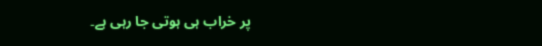پر خراب ہی ہوتی جا رہی ہے۔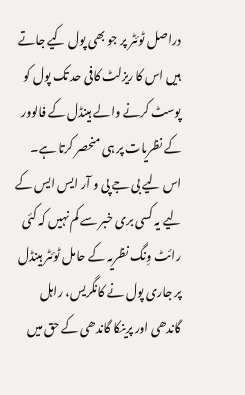دراصل ٹوئٹر پر جو بھی پول کیے جاتے ہیں اس کا ریزلٹ کافی حد تک پول کو پوسٹ کرنے والے ہینڈل کے فالوور کے نظریات پر ہی منحصر کرتا ہے۔ اس لیے بی جے پی و آر ایس ایس کے لیے یہ کسی بری خبر سے کم نہیں کہ کئی رائٹ وِنگ نظریہ کے حامل ٹوئٹر ہینڈل پر جاری پول نے کانگریس، راہل گاندھی اور پرینکا گاندھی کے حق میں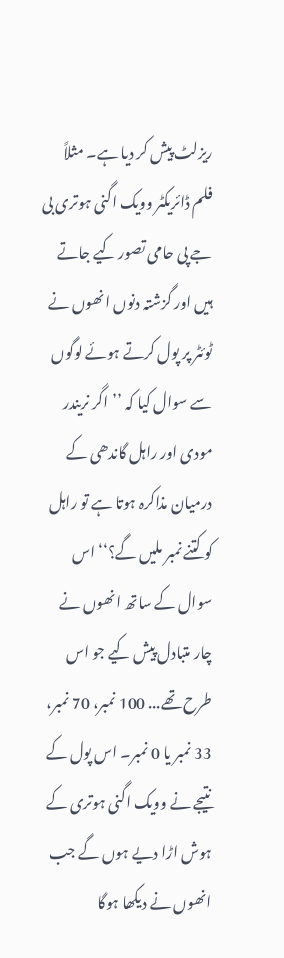ریزلٹ پیش کر دیا ہے۔ مثلاً فلم ڈائریکٹر وویک اگنی ہوتری بی جے پی حامی تصور کیے جاتے ہیں اور گزشتہ دنوں انھوں نے ٹوئٹر پر پول کرتے ہوئے لوگوں سے سوال کیا کہ ’’اگر نریندر مودی اور راہل گاندھی کے درمیان مذاکرہ ہوتا ہے تو راہل کو کتنے نمبر ملیں گے؟‘‘ اس سوال کے ساتھ انھوں نے چار متبادل پیش کیے جو اس طرح تھے... 100 نمبر، 70 نمبر، 33 نمبر یا 0 نمبر۔ اس پول کے نتیجے نے وویک اگنی ہوتری کے ہوش اڑا دیے ہوں گے جب انھوں نے دیکھا ہوگا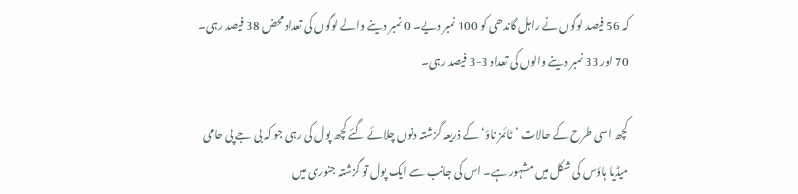کہ 56 فیصد لوگوں نے راہل گاندھی کو 100 نمبر دیے۔ 0 نمبر دینے والے لوگوں کی تعداد محض 38 فیصد رہی۔ 70 اور 33 نمبر دینے والوں کی تعداد 3-3 فیصد رہی۔

کچھ اسی طرح کے حالات ’ٹائمز ناؤ‘ کے ذریعہ گزشتہ دنوں چلائے گئے کچھ پول کی رہی جو کہ بی جے پی حامی میڈیا ہاؤس کی شکل میں مشہور ہے۔ اس کی جانب سے ایک پول تو گزشتہ جنوری میں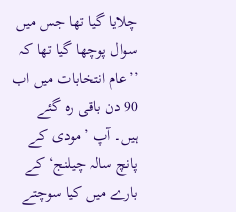چلایا گیا تھا جس میں سوال پوچھا گیا تھا کہ ’’عام انتخابات میں اب 90 دن باقی رہ گئے ہیں۔ آپ ’مودی کے پانچ سالہ چیلنج‘ کے بارے میں کیا سوچتے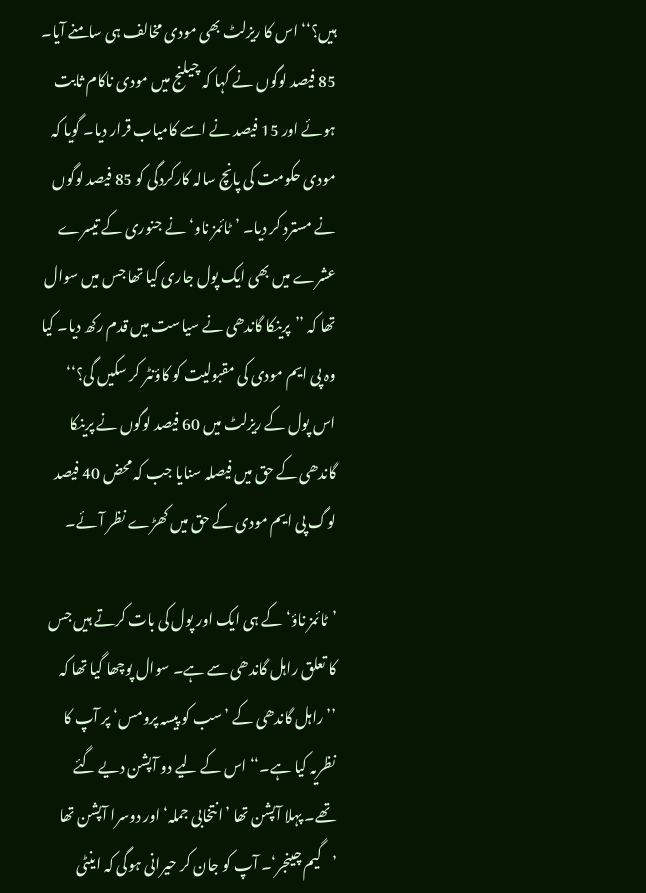ہیں؟‘‘ اس کا ریزلٹ بھی مودی مخالف ہی سامنے آیا۔ 85 فیصد لوگوں نے کہا کہ چیلنج میں مودی ناکام ثابت ہوئے اور 15 فیصد نے اسے کامیاب قرار دیا۔ گویا کہ مودی حکومت کی پانچ سالہ کارکردگی کو 85 فیصد لوگوں نے مسترد کر دیا۔ ’ٹائمز ناو‘ نے جنوری کے تیسرے عشرے میں بھی ایک پول جاری کیا تھا جس میں سوال تھا کہ ’’پرینکا گاندھی نے سیاست میں قدم رکھ دیا۔ کیا وہ پی ایم مودی کی مقبولیت کو کاؤنٹر کر سکیں گی؟‘‘ اس پول کے ریزلٹ میں 60 فیصد لوگوں نے پرینکا گاندھی کے حق میں فیصلہ سنایا جب کہ محض 40 فیصد لوگ پی ایم مودی کے حق میں کھڑے نظر آئے۔

’ٹائمز ناؤ‘ کے ہی ایک اور پول کی بات کرتے ہیں جس کا تعلق راہل گاندھی سے ہے۔ سوال پوچھا گیا تھا کہ ’’راہل گاندھی کے ’سب کو پیسہ پرومس‘ پر آپ کا نظریہ کیا ہے۔‘‘ اس کے لیے دو آپشن دیے گئے تھے۔ پہلا آپشن تھا ’انتخابی جملہ‘ اور دوسرا آپشن تھا ’گیم چینجر‘۔ آپ کو جان کر حیرانی ہوگی کہ اینٹی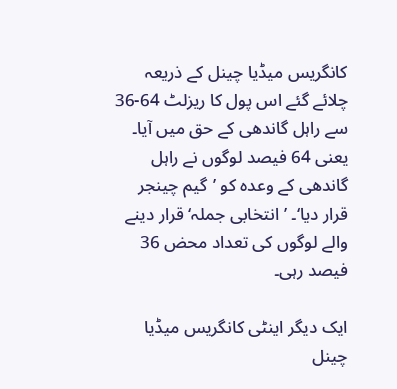کانگریس میڈیا چینل کے ذریعہ چلائے گئے اس پول کا ریزلٹ 64-36 سے راہل گاندھی کے حق میں آیا۔ یعنی 64 فیصد لوگوں نے راہل گاندھی کے وعدہ کو ’گیم چینجر قرار دیا‘۔ ’انتخابی جملہ‘ قرار دینے والے لوگوں کی تعداد محض 36 فیصد رہی۔

ایک دیگر اینٹی کانگریس میڈیا چینل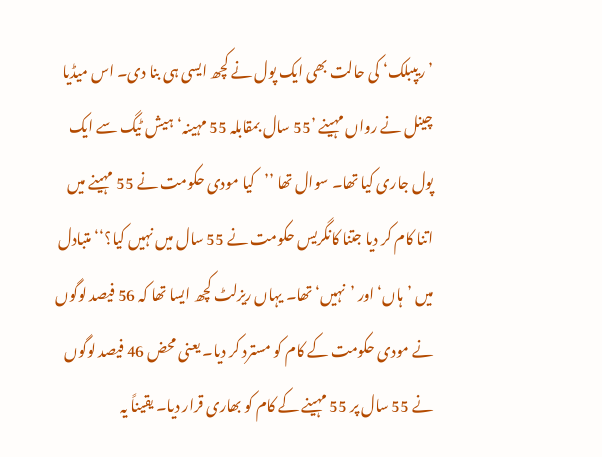’ریپبلک‘ کی حالت بھی ایک پول نے کچھ ایسی ہی بنا دی۔ اس میڈیا چینل نے رواں مہینے ’55 سال بمقابلہ 55 مہینہ‘ ہیش ٹیگ سے ایک پول جاری کیا تھا۔ سوال تھا ’’کیا مودی حکومت نے 55 مہینے میں اتنا کام کر دیا جتنا کانگریس حکومت نے 55 سال میں نہیں کیا؟‘‘ متبادل میں ’ہاں‘ اور ’نہیں‘ تھا۔ یہاں ریزلٹ کچھ ایسا تھا کہ 56 فیصد لوگوں نے مودی حکومت کے کام کو مسترد کر دیا۔ یعنی محض 46 فیصد لوگوں نے 55 سال پر 55 مہینے کے کام کو بھاری قرار دیا۔ یقیناً یہ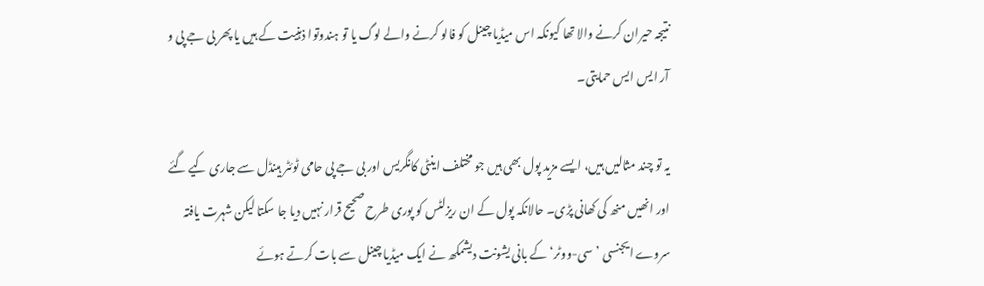نتیجہ حیران کرنے والا تھا کیونکہ اس میڈیا چینل کو فالو کرنے والے لوگ یا تو ہندوتوا ذہنیت کے ہیں یا پھر بی جے پی و آر ایس ایس حمایتی۔

یہ تو چند مثالیں ہیں، ایسے مزید پول بھی ہیں جو مختلف اینٹی کانگریس اور بی جے پی حامی ٹوئٹر ہینڈل سے جاری کیے گئے اور انھیں منھ کی کھانی پڑی۔ حالانکہ پول کے ان ریزلٹس کو پوری طرح صحیح قرار نہیں دیا جا سکتا لیکن شہرت یافتہ سروے ایجنسی ’سی-ووٹر‘ کے بانی یشونت دیشمکھ نے ایک میڈیا چینل سے بات کرتے ہوئے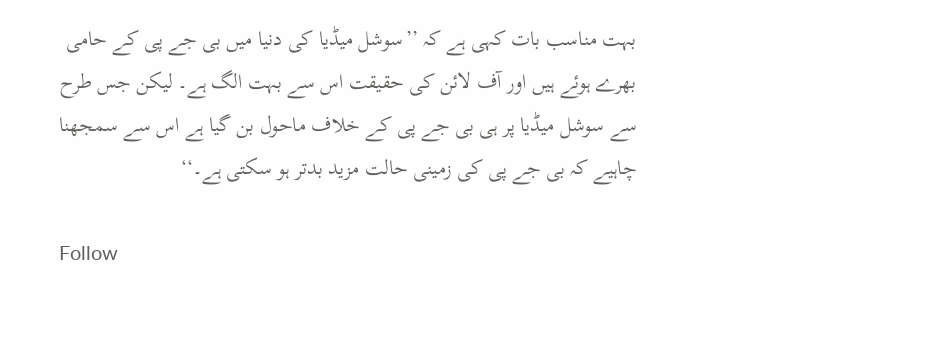بہت مناسب بات کہی ہے کہ ’’سوشل میڈیا کی دنیا میں بی جے پی کے حامی بھرے ہوئے ہیں اور آف لائن کی حقیقت اس سے بہت الگ ہے۔ لیکن جس طرح سے سوشل میڈیا پر ہی بی جے پی کے خلاف ماحول بن گیا ہے اس سے سمجھنا چاہیے کہ بی جے پی کی زمینی حالت مزید بدتر ہو سکتی ہے۔‘‘

Follow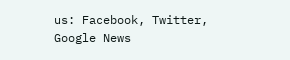us: Facebook, Twitter, Google News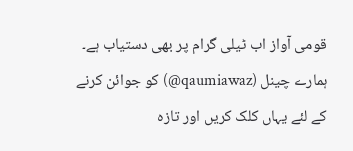قومی آواز اب ٹیلی گرام پر بھی دستیاب ہے۔ ہمارے چینل (qaumiawaz@) کو جوائن کرنے کے لئے یہاں کلک کریں اور تازہ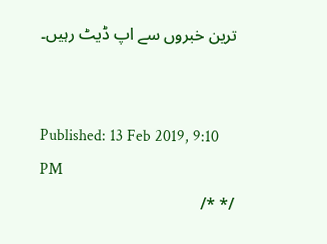ترین خبروں سے اپ ڈیٹ رہیں۔


Published: 13 Feb 2019, 9:10 PM
/* */